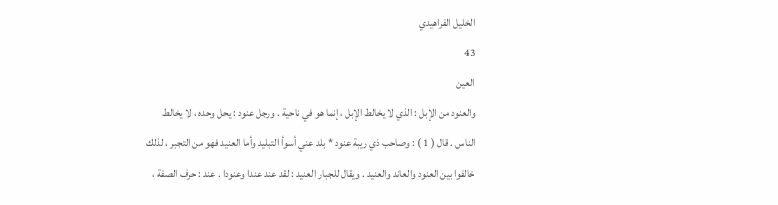الخليل الفراهيدي
43
العين
والعنود من الإبل : الذي لا يخالط الإبل ، إنما هو في ناحية . ورجل عنود : يحل وحده ، لا يخالط الناس . قال ( 1 ) : وصاحب ذي ريبة عنود * بلد عني أسوأ التبليد وأما العنيد فهو من التجبر ، لذلك خالفوا بين العنود والعاند والعنيد . ويقال للجبار العنيد : لقد عند عندا وعنودا . عند : حرف الصفة ،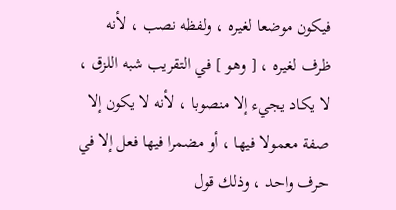فيكون موضعا لغيره ، ولفظه نصب ، لأنه ظرف لغيره ، [ وهو ] في التقريب شبه اللزق ، لا يكاد يجيء إلا منصوبا ، لأنه لا يكون إلا صفة معمولا فيها ، أو مضمرا فيها فعل إلا في حرف واحد ، وذلك قول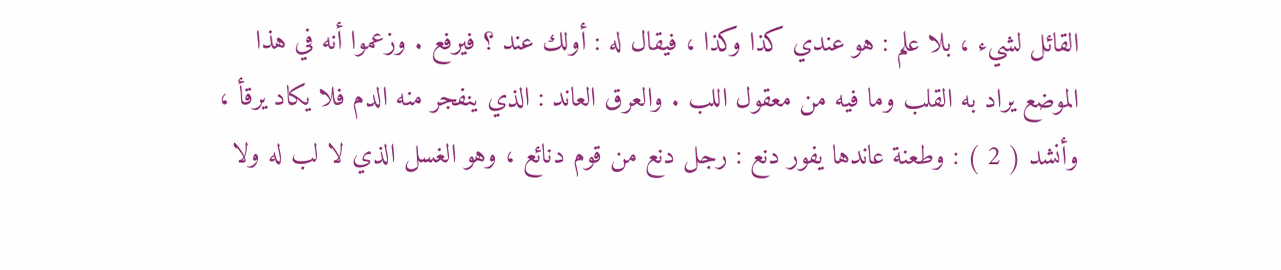القائل لشيء ، بلا علم : هو عندي كذا وكذا ، فيقال له : أولك عند ؟ فيرفع . وزعموا أنه في هذا الموضع يراد به القلب وما فيه من معقول اللب . والعرق العاند : الذي ينفجر منه الدم فلا يكاد يرقأ ، وأنشد ( 2 ) : وطعنة عاندها يفور دنع : رجل دنع من قوم دنائع ، وهو الغسل الذي لا لب له ولا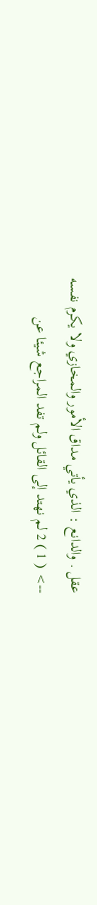عقل . والدانع : الذي يأتي مداق الأمور والمخازي ولا يكرم نفسه
--> ( 1 ) 2 لم نهتد إلى القائل ولم تفد المراجع شيئا عن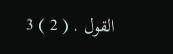القول . ( 2 ) 3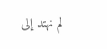لم نهتد إلى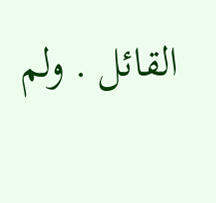القائل . ولم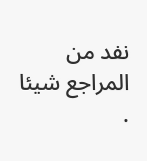نفد من المراجع شيئا .